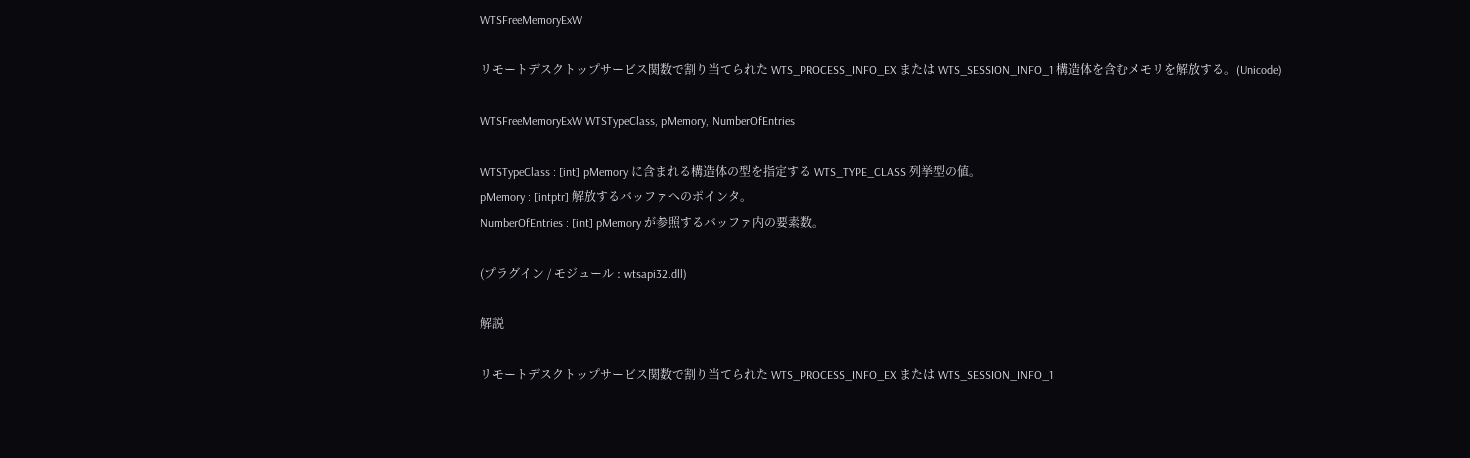WTSFreeMemoryExW

リモートデスクトップサービス関数で割り当てられた WTS_PROCESS_INFO_EX または WTS_SESSION_INFO_1 構造体を含むメモリを解放する。(Unicode)

WTSFreeMemoryExW WTSTypeClass, pMemory, NumberOfEntries

WTSTypeClass : [int] pMemory に含まれる構造体の型を指定する WTS_TYPE_CLASS 列挙型の値。
pMemory : [intptr] 解放するバッファへのポインタ。
NumberOfEntries : [int] pMemory が参照するバッファ内の要素数。

(プラグイン / モジュール : wtsapi32.dll)

解説

リモートデスクトップサービス関数で割り当てられた WTS_PROCESS_INFO_EX または WTS_SESSION_INFO_1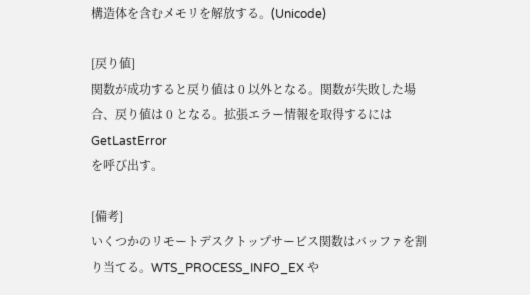構造体を含むメモリを解放する。(Unicode)

[戻り値]
関数が成功すると戻り値は 0 以外となる。関数が失敗した場合、戻り値は 0 となる。拡張エラー情報を取得するには GetLastError
を呼び出す。

[備考]
いくつかのリモートデスクトップサービス関数はバッファを割り当てる。WTS_PROCESS_INFO_EX や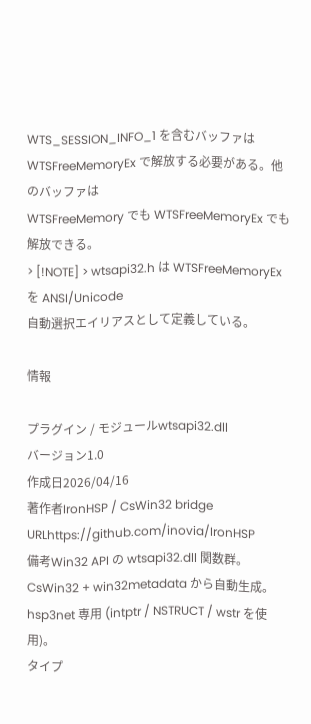WTS_SESSION_INFO_1 を含むバッファは WTSFreeMemoryEx で解放する必要がある。他のバッファは
WTSFreeMemory でも WTSFreeMemoryEx でも解放できる。
> [!NOTE] > wtsapi32.h は WTSFreeMemoryEx を ANSI/Unicode
自動選択エイリアスとして定義している。

情報

プラグイン / モジュールwtsapi32.dll
バージョン1.0
作成日2026/04/16
著作者IronHSP / CsWin32 bridge
URLhttps://github.com/inovia/IronHSP
備考Win32 API の wtsapi32.dll 関数群。CsWin32 + win32metadata から自動生成。
hsp3net 専用 (intptr / NSTRUCT / wstr を使用)。
タイプ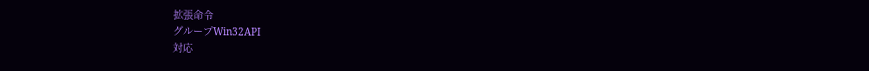拡張命令
グループWin32API
対応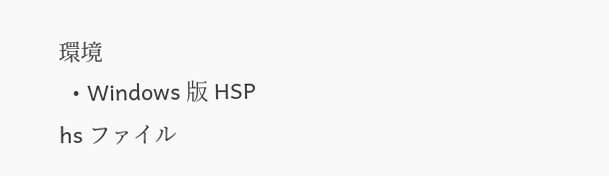環境
  • Windows 版 HSP
hs ファイル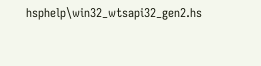hsphelp\win32_wtsapi32_gen2.hs